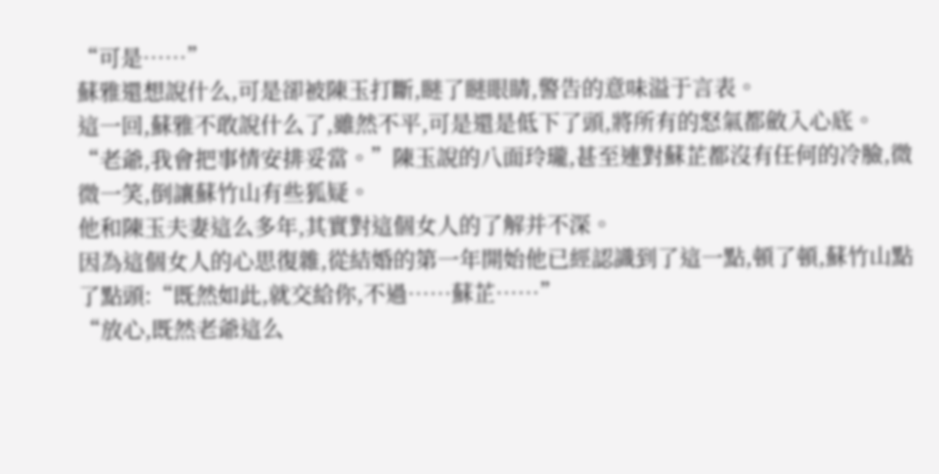“可是……”
蘇雅還想說什么,可是卻被陳玉打斷,瞇了瞇眼睛,警告的意味溢于言表。
這一回,蘇雅不敢說什么了,雖然不平,可是還是低下了頭,將所有的怒氣都斂入心底。
“老爺,我會把事情安排妥當。”陳玉說的八面玲瓏,甚至連對蘇芷都沒有任何的冷臉,微微一笑,倒讓蘇竹山有些狐疑。
他和陳玉夫妻這么多年,其實對這個女人的了解并不深。
因為這個女人的心思復雜,從結婚的第一年開始他已經認識到了這一點,頓了頓,蘇竹山點了點頭:“既然如此,就交給你,不過……蘇芷……”
“放心,既然老爺這么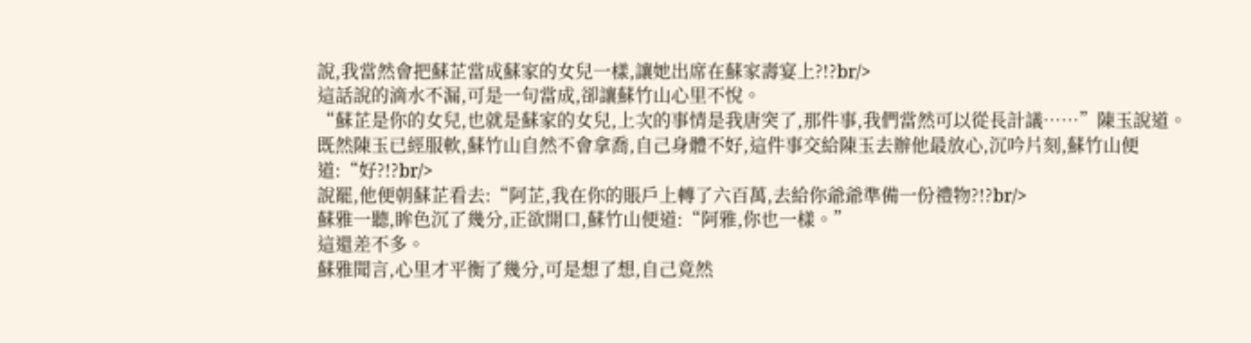說,我當然會把蘇芷當成蘇家的女兒一樣,讓她出席在蘇家壽宴上?!?br/>
這話說的滴水不漏,可是一句當成,卻讓蘇竹山心里不悅。
“蘇芷是你的女兒,也就是蘇家的女兒,上次的事情是我唐突了,那件事,我們當然可以從長計議……”陳玉說道。
既然陳玉已經服軟,蘇竹山自然不會拿喬,自己身體不好,這件事交給陳玉去辦他最放心,沉吟片刻,蘇竹山便道:“好?!?br/>
說罷,他便朝蘇芷看去:“阿芷,我在你的賬戶上轉了六百萬,去給你爺爺準備一份禮物?!?br/>
蘇雅一聽,眸色沉了幾分,正欲開口,蘇竹山便道:“阿雅,你也一樣。”
這還差不多。
蘇雅聞言,心里才平衡了幾分,可是想了想,自己竟然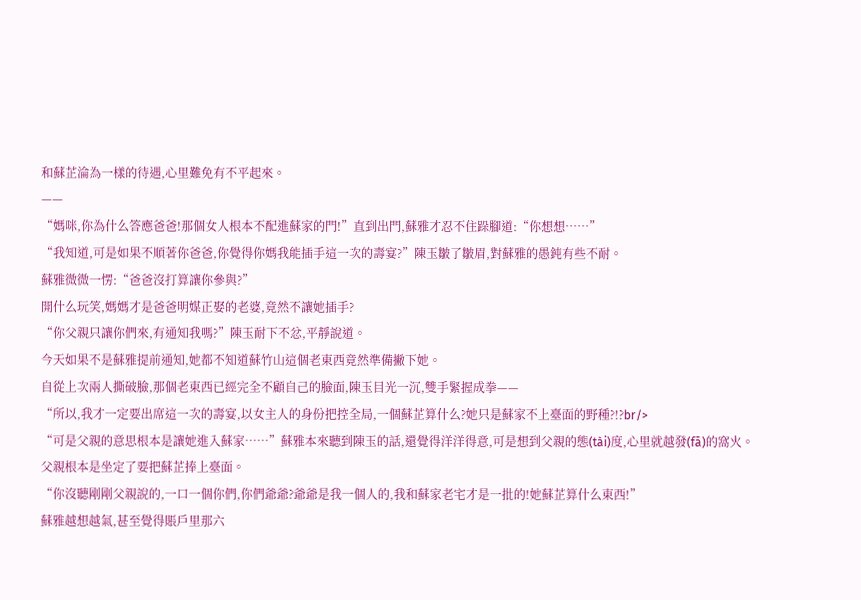和蘇芷淪為一樣的待遇,心里難免有不平起來。
——
“媽咪,你為什么答應爸爸!那個女人根本不配進蘇家的門!”直到出門,蘇雅才忍不住跺腳道:“你想想……”
“我知道,可是如果不順著你爸爸,你覺得你媽我能插手這一次的壽宴?”陳玉皺了皺眉,對蘇雅的愚鈍有些不耐。
蘇雅微微一愣:“爸爸沒打算讓你參與?”
開什么玩笑,媽媽才是爸爸明媒正娶的老婆,竟然不讓她插手?
“你父親只讓你們來,有通知我嗎?”陳玉耐下不忿,平靜說道。
今天如果不是蘇雅提前通知,她都不知道蘇竹山這個老東西竟然準備撇下她。
自從上次兩人撕破臉,那個老東西已經完全不顧自己的臉面,陳玉目光一沉,雙手緊握成拳——
“所以,我才一定要出席這一次的壽宴,以女主人的身份把控全局,一個蘇芷算什么?她只是蘇家不上臺面的野種?!?br/>
“可是父親的意思根本是讓她進入蘇家……”蘇雅本來聽到陳玉的話,還覺得洋洋得意,可是想到父親的態(tài)度,心里就越發(fā)的窩火。
父親根本是坐定了要把蘇芷捧上臺面。
“你沒聽剛剛父親說的,一口一個你們,你們爺爺?爺爺是我一個人的,我和蘇家老宅才是一批的!她蘇芷算什么東西!”
蘇雅越想越氣,甚至覺得賬戶里那六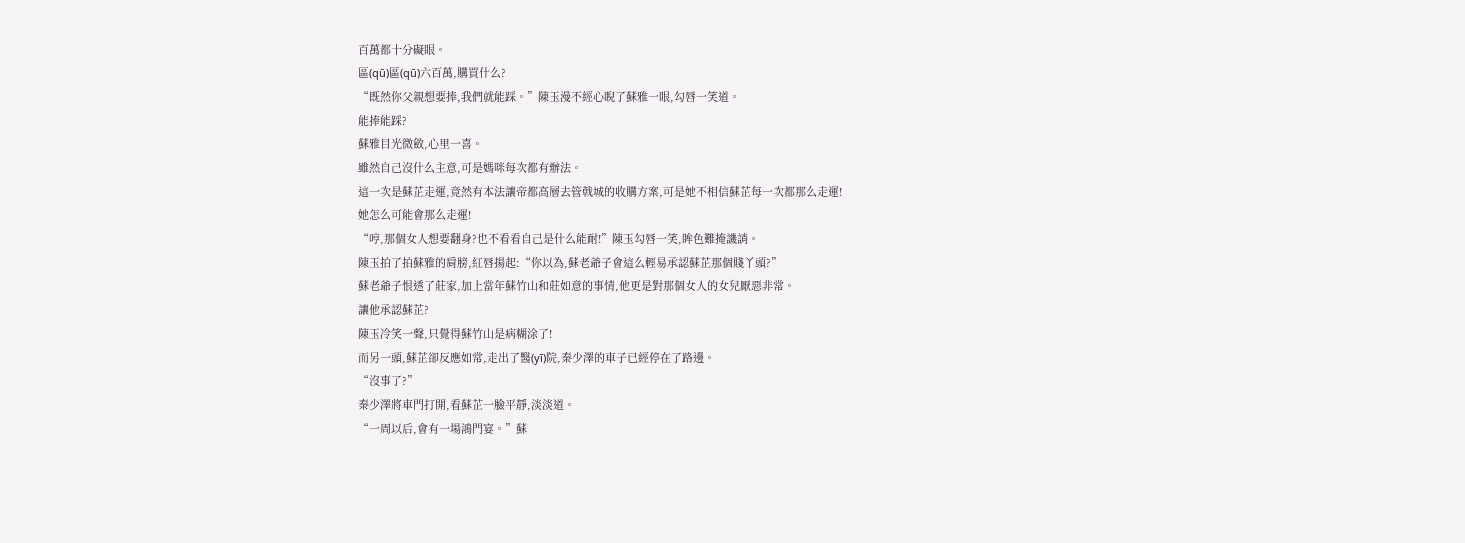百萬都十分礙眼。
區(qū)區(qū)六百萬,購買什么?
“既然你父親想要捧,我們就能踩。”陳玉漫不經心睨了蘇雅一眼,勾唇一笑道。
能捧能踩?
蘇雅目光微斂,心里一喜。
雖然自己沒什么主意,可是媽咪每次都有辦法。
這一次是蘇芷走運,竟然有本法讓帝都高層去管戟城的收購方案,可是她不相信蘇芷每一次都那么走運!
她怎么可能會那么走運!
“哼,那個女人想要翻身?也不看看自己是什么能耐!”陳玉勾唇一笑,眸色難掩譏誚。
陳玉拍了拍蘇雅的肩膀,紅唇揚起:“你以為,蘇老爺子會這么輕易承認蘇芷那個賤丫頭?”
蘇老爺子恨透了莊家,加上當年蘇竹山和莊如意的事情,他更是對那個女人的女兒厭惡非常。
讓他承認蘇芷?
陳玉冷笑一聲,只覺得蘇竹山是病糊涂了!
而另一頭,蘇芷卻反應如常,走出了醫(yī)院,秦少澤的車子已經停在了路邊。
“沒事了?”
秦少澤將車門打開,看蘇芷一臉平靜,淡淡道。
“一周以后,會有一場鴻門宴。”蘇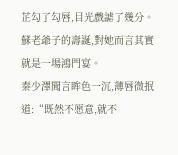芷勾了勾唇,目光戲謔了幾分。
蘇老爺子的壽誕,對她而言其實就是一場鴻門宴。
秦少澤聞言眸色一沉,薄唇微抿道:“既然不愿意,就不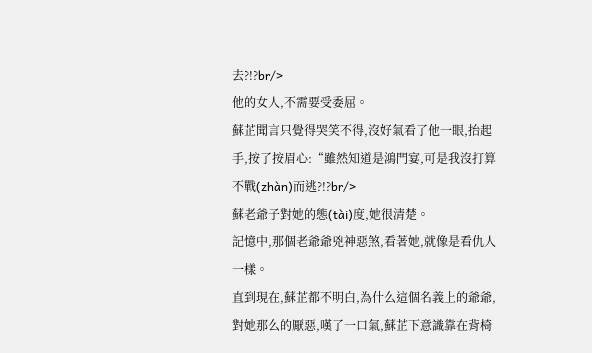去?!?br/>
他的女人,不需要受委屈。
蘇芷聞言只覺得哭笑不得,沒好氣看了他一眼,抬起手,按了按眉心:“雖然知道是鴻門宴,可是我沒打算不戰(zhàn)而逃?!?br/>
蘇老爺子對她的態(tài)度,她很清楚。
記憶中,那個老爺爺兇神惡煞,看著她,就像是看仇人一樣。
直到現在,蘇芷都不明白,為什么這個名義上的爺爺,對她那么的厭惡,嘆了一口氣,蘇芷下意識靠在背椅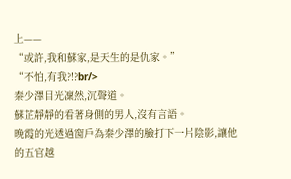上——
“或許,我和蘇家,是天生的是仇家。”
“不怕,有我?!?br/>
秦少澤目光凜然,沉聲道。
蘇芷靜靜的看著身側的男人,沒有言語。
晚霞的光透過窗戶為秦少澤的臉打下一片陰影,讓他的五官越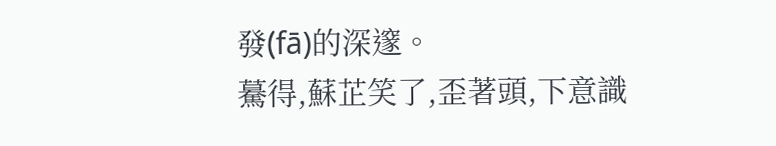發(fā)的深邃。
驀得,蘇芷笑了,歪著頭,下意識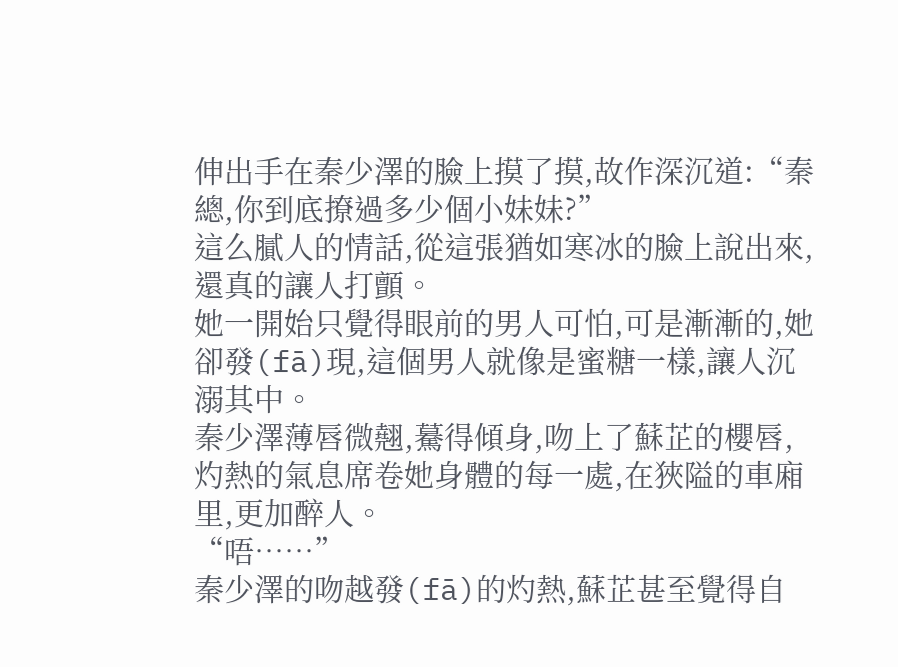伸出手在秦少澤的臉上摸了摸,故作深沉道:“秦總,你到底撩過多少個小妹妹?”
這么膩人的情話,從這張猶如寒冰的臉上說出來,還真的讓人打顫。
她一開始只覺得眼前的男人可怕,可是漸漸的,她卻發(fā)現,這個男人就像是蜜糖一樣,讓人沉溺其中。
秦少澤薄唇微翹,驀得傾身,吻上了蘇芷的櫻唇,灼熱的氣息席卷她身體的每一處,在狹隘的車廂里,更加醉人。
“唔……”
秦少澤的吻越發(fā)的灼熱,蘇芷甚至覺得自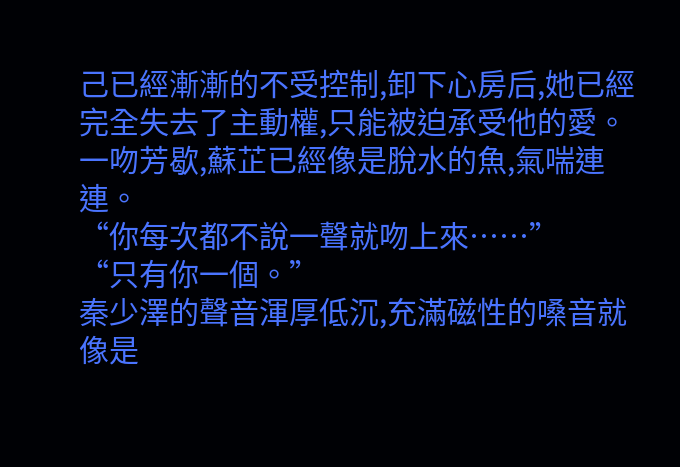己已經漸漸的不受控制,卸下心房后,她已經完全失去了主動權,只能被迫承受他的愛。
一吻芳歇,蘇芷已經像是脫水的魚,氣喘連連。
“你每次都不說一聲就吻上來……”
“只有你一個。”
秦少澤的聲音渾厚低沉,充滿磁性的嗓音就像是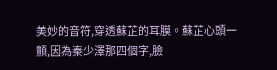美妙的音符,穿透蘇芷的耳膜。蘇芷心頭一顫,因為秦少澤那四個字,臉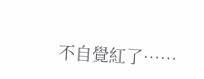不自覺紅了……